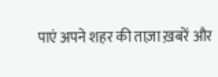पाएं अपने शहर की ताज़ा ख़बरें और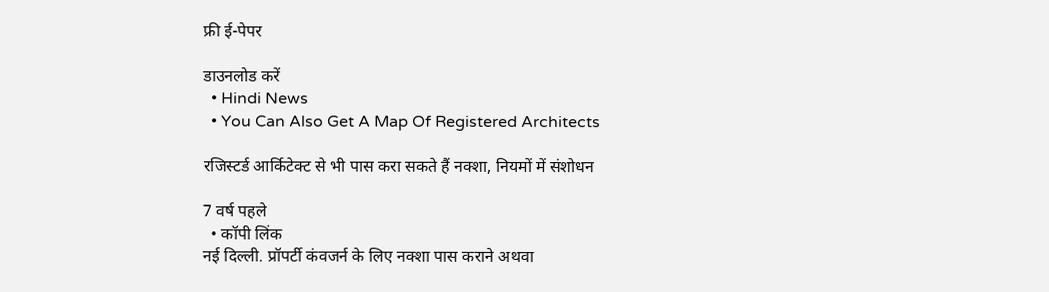फ्री ई-पेपर

डाउनलोड करें
  • Hindi News
  • You Can Also Get A Map Of Registered Architects

रजिस्टर्ड आर्किटेक्ट से भी पास करा सकते हैं नक्शा, नियमों में संशोधन

7 वर्ष पहले
  • कॉपी लिंक
नई दिल्ली. प्रॉपर्टी कंवजर्न के लिए नक्शा पास कराने अथवा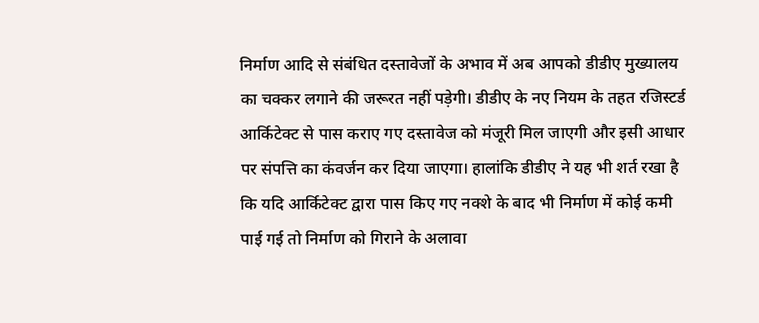निर्माण आदि से संबंधित दस्तावेजों के अभाव में अब आपको डीडीए मुख्यालय का चक्कर लगाने की जरूरत नहीं पड़ेगी। डीडीए के नए नियम के तहत रजिस्टर्ड आर्किटेक्ट से पास कराए गए दस्तावेज को मंजूरी मिल जाएगी और इसी आधार पर संपत्ति का कंवर्जन कर दिया जाएगा। हालांकि डीडीए ने यह भी शर्त रखा है कि यदि आर्किटेक्ट द्वारा पास किए गए नक्शे के बाद भी निर्माण में कोई कमी पाई गई तो निर्माण को गिराने के अलावा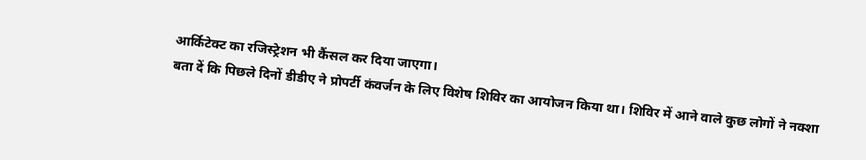आर्किटेक्ट का रजिस्ट्रेशन भी कैंसल कर दिया जाएगा।
बता दें कि पिछले दिनों डीडीए ने प्रोपर्टी कंवर्जन के लिए विशेष शिविर का आयोजन किया था। शिविर में आने वाले कुछ लोगों ने नक्शा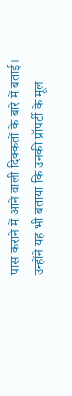पास कराने में आने वाली दिक्कतों के बारे में बताई। उन्होंने यह भी बताया कि उनकी प्रॉपर्टी के मूल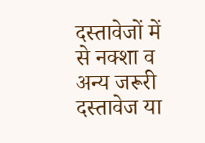दस्तावेजों में से नक्शा व अन्य जरूरी दस्तावेज या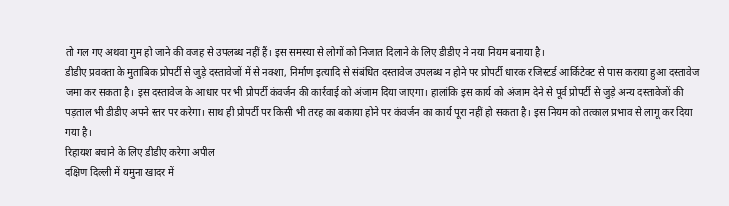तो गल गए अथवा गुम हो जाने की वजह से उपलब्ध नहीं हैं। इस समस्या से लोगों को निजात दिलाने के लिए डीडीए ने नया नियम बनाया है।
डीडीए प्रवक्ता के मुताबिक प्रोपर्टी से जुड़े दस्तावेजों में से नक्शा, निर्माण इत्यादि से संबंधित दस्तावेज उपलब्ध न होने पर प्रोपर्टी धारक रजिस्टर्ड आर्किटेक्ट से पास कराया हुआ दस्तावेज जमा कर सकता है। इस दस्तावेज के आधार पर भी प्रोपर्टी कंवर्जन की कार्रवाई को अंजाम दिया जाएगा। हालांकि इस कार्य को अंजाम देने से पूर्व प्रोपर्टी से जुड़े अन्य दस्तावेजों की पड़ताल भी डीडीए अपने स्तर पर करेगा। साथ ही प्रोपर्टी पर किसी भी तरह का बकाया होने पर कंवर्जन का कार्य पूरा नहीं हो सकता है। इस नियम को तत्काल प्रभाव से लागू कर दिया गया है।
रिहायश बचाने के लिए डीडीए करेगा अपील
दक्षिण दिल्ली में यमुना खादर में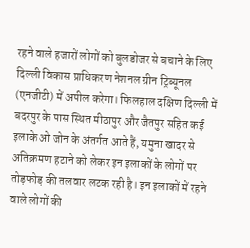रहने वाले हजारों लोगों को बुलडोजर से बचाने के लिए दिल्ली विकास प्राधिकरण नेशनल ग्रीन ट्रिब्यूनल (एनजीटी) में अपील करेगा। फिलहाल दक्षिण दिल्ली में बदरपुर के पास स्थित मीठापुर और जैतपुर सहित कई इलाके ओ जोन के अंतर्गत आते हैं, यमुना खादर से अतिक्रमण हटाने को लेकर इन इलाकों के लोगों पर तोड़फोड़ की तलवार लटक रही है। इन इलाकों में रहने वाले लोगों की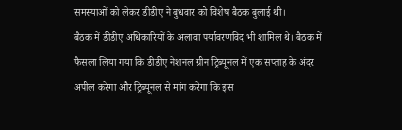समस्याओं को लेकर डीडीए ने बुधवार को विशेष बैठक बुलाई थी।
बैठक में डीडीए अधिकारियों के अलावा पर्यावरणविद भी शामिल थे। बैठक में फैसला लिया गया कि डीडीए नेशनल ग्रीन ट्रिब्यूनल में एक सप्ताह के अंदर अपील करेगा और ट्रिब्यूनल से मांग करेगा कि इस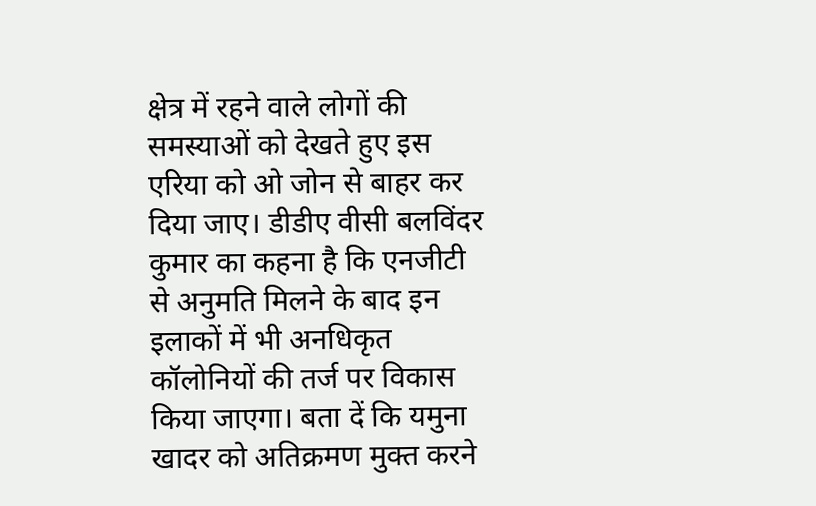क्षेत्र में रहने वाले लोगों की समस्याओं को देखते हुए इस एरिया को ओ जोन से बाहर कर दिया जाए। डीडीए वीसी बलविंदर कुमार का कहना है कि एनजीटी से अनुमति मिलने के बाद इन इलाकों में भी अनधिकृत कॉलोनियों की तर्ज पर विकास किया जाएगा। बता दें कि यमुना खादर को अतिक्रमण मुक्त करने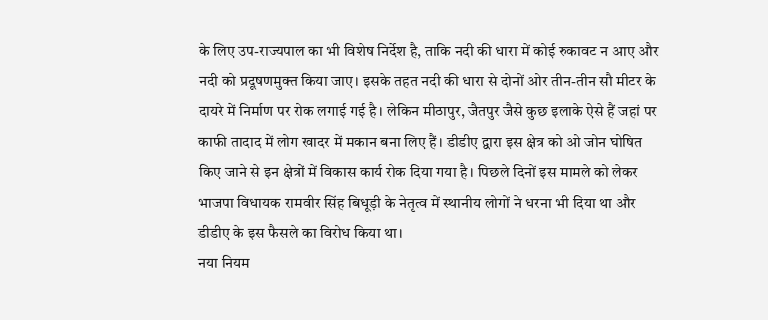के लिए उप-राज्यपाल का भी विशेष निर्देश है, ताकि नदी की धारा में कोई रुकावट न आए और नदी को प्रदूषणमुक्त किया जाए। इसके तहत नदी की धारा से दोनों ओर तीन-तीन सौ मीटर के दायरे में निर्माण पर रोक लगाई गई है। लेकिन मीठापुर, जैतपुर जैसे कुछ इलाके ऐसे हैं जहां पर काफी तादाद में लोग खादर में मकान बना लिए हैं। डीडीए द्वारा इस क्षेत्र को ओ जोन घोषित किए जाने से इन क्षेत्रों में विकास कार्य रोक दिया गया है। पिछले दिनों इस मामले को लेकर भाजपा विधायक रामवीर सिंह बिधूड़ी के नेतृत्व में स्थानीय लोगों ने धरना भी दिया था और डीडीए के इस फैसले का विरोध किया था।
नया नियम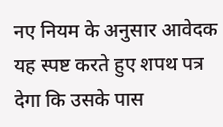नए नियम के अनुसार आवेदक यह स्पष्ट करते हुए शपथ पत्र देगा कि उसके पास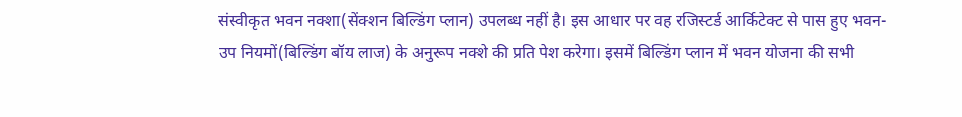संस्वीकृत भवन नक्शा(सेंक्शन बिल्डिंग प्लान) उपलब्ध नहीं है। इस आधार पर वह रजिस्टर्ड आर्किटेक्ट से पास हुए भवन-उप नियमों(बिल्डिंग बॉय लाज) के अनुरूप नक्शे की प्रति पेश करेगा। इसमें बिल्डिंग प्लान में भवन योजना की सभी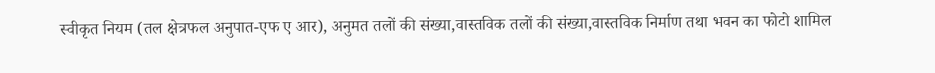स्वीकृत नियम (तल क्षेत्रफल अनुपात-एफ ए आर), अनुमत तलों की संख्या,वास्तविक तलों की संख्या,वास्तविक निर्माण तथा भवन का फोटो शामिल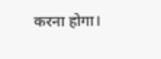करना होगा।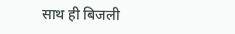साथ ही बिजली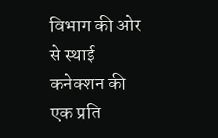विभाग की ओर से स्थाई कनेक्शन की एक प्रति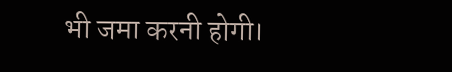भी जमा करनी होगी।